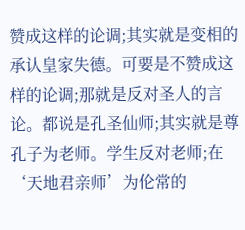赞成这样的论调;其实就是变相的承认皇家失德。可要是不赞成这样的论调;那就是反对圣人的言论。都说是孔圣仙师;其实就是尊孔子为老师。学生反对老师;在‘天地君亲师’为伦常的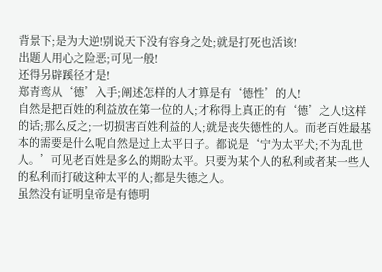背景下;是为大逆!别说天下没有容身之处;就是打死也活该!
出题人用心之险恶;可见一般!
还得另辟蹊径才是!
郑青鸾从‘德’入手;阐述怎样的人才算是有‘德性’的人!
自然是把百姓的利益放在第一位的人;才称得上真正的有‘德’之人!这样的话;那么反之;一切损害百姓利益的人;就是丧失德性的人。而老百姓最基本的需要是什么呢自然是过上太平日子。都说是‘宁为太平犬;不为乱世人。’可见老百姓是多么的期盼太平。只要为某个人的私利或者某一些人的私利而打破这种太平的人;都是失德之人。
虽然没有证明皇帝是有德明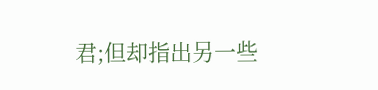君;但却指出另一些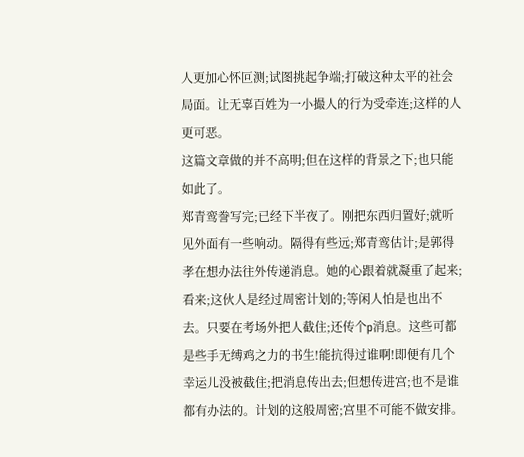人更加心怀叵测;试图挑起争端;打破这种太平的社会局面。让无辜百姓为一小撮人的行为受牵连;这样的人更可恶。
这篇文章做的并不高明;但在这样的背景之下;也只能如此了。
郑青鸾誊写完;已经下半夜了。刚把东西归置好;就听见外面有一些响动。隔得有些远;郑青鸾估计;是郭得孝在想办法往外传递消息。她的心跟着就凝重了起来;看来;这伙人是经过周密计划的;等闲人怕是也出不去。只要在考场外把人截住;还传个p消息。这些可都是些手无缚鸡之力的书生!能抗得过谁啊!即便有几个幸运儿没被截住;把消息传出去;但想传进宫;也不是谁都有办法的。计划的这般周密;宫里不可能不做安排。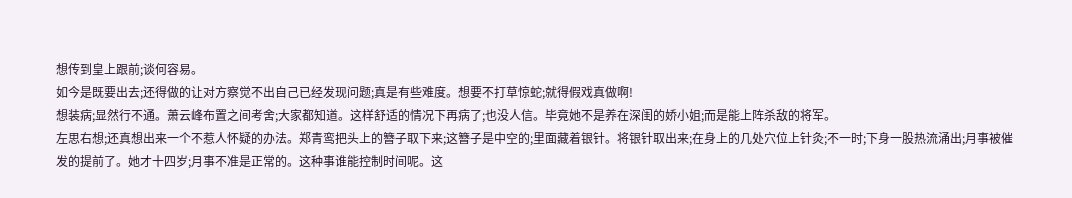想传到皇上跟前;谈何容易。
如今是既要出去;还得做的让对方察觉不出自己已经发现问题;真是有些难度。想要不打草惊蛇;就得假戏真做啊!
想装病;显然行不通。萧云峰布置之间考舍;大家都知道。这样舒适的情况下再病了;也没人信。毕竟她不是养在深闺的娇小姐;而是能上阵杀敌的将军。
左思右想;还真想出来一个不惹人怀疑的办法。郑青鸾把头上的簪子取下来;这簪子是中空的;里面藏着银针。将银针取出来;在身上的几处穴位上针灸;不一时;下身一股热流涌出;月事被催发的提前了。她才十四岁;月事不准是正常的。这种事谁能控制时间呢。这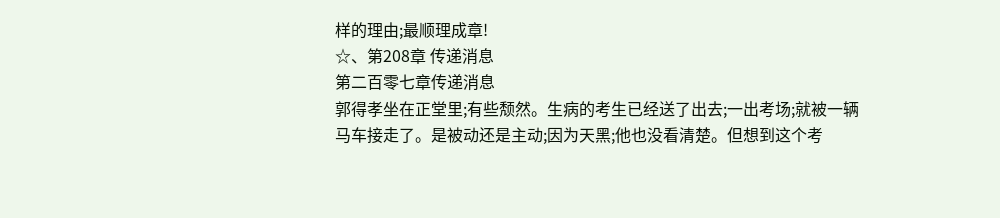样的理由;最顺理成章!
☆、第208章 传递消息
第二百零七章传递消息
郭得孝坐在正堂里;有些颓然。生病的考生已经送了出去;一出考场;就被一辆马车接走了。是被动还是主动;因为天黑;他也没看清楚。但想到这个考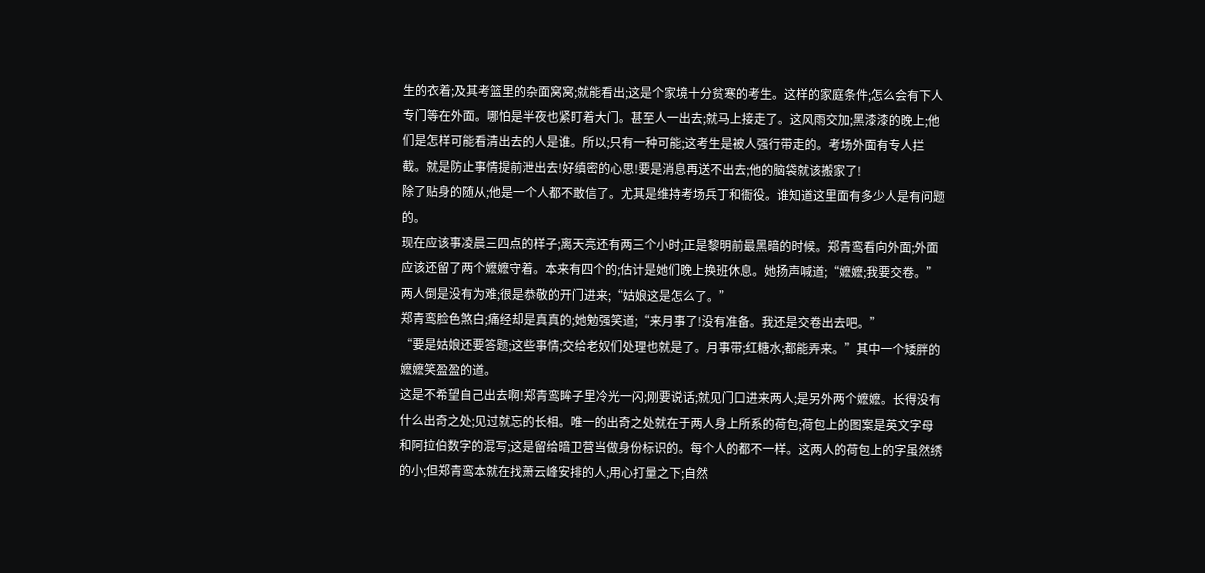生的衣着;及其考篮里的杂面窝窝;就能看出;这是个家境十分贫寒的考生。这样的家庭条件;怎么会有下人专门等在外面。哪怕是半夜也紧盯着大门。甚至人一出去;就马上接走了。这风雨交加;黑漆漆的晚上;他们是怎样可能看清出去的人是谁。所以;只有一种可能;这考生是被人强行带走的。考场外面有专人拦截。就是防止事情提前泄出去!好缜密的心思!要是消息再送不出去;他的脑袋就该搬家了!
除了贴身的随从;他是一个人都不敢信了。尤其是维持考场兵丁和衙役。谁知道这里面有多少人是有问题的。
现在应该事凌晨三四点的样子;离天亮还有两三个小时;正是黎明前最黑暗的时候。郑青鸾看向外面;外面应该还留了两个嬷嬷守着。本来有四个的;估计是她们晚上换班休息。她扬声喊道;“嬷嬷;我要交卷。”
两人倒是没有为难;很是恭敬的开门进来;“姑娘这是怎么了。”
郑青鸾脸色煞白;痛经却是真真的;她勉强笑道;“来月事了!没有准备。我还是交卷出去吧。”
“要是姑娘还要答题;这些事情;交给老奴们处理也就是了。月事带;红糖水;都能弄来。”其中一个矮胖的嬷嬷笑盈盈的道。
这是不希望自己出去啊!郑青鸾眸子里冷光一闪;刚要说话;就见门口进来两人;是另外两个嬷嬷。长得没有什么出奇之处;见过就忘的长相。唯一的出奇之处就在于两人身上所系的荷包;荷包上的图案是英文字母和阿拉伯数字的混写;这是留给暗卫营当做身份标识的。每个人的都不一样。这两人的荷包上的字虽然绣的小;但郑青鸾本就在找萧云峰安排的人;用心打量之下;自然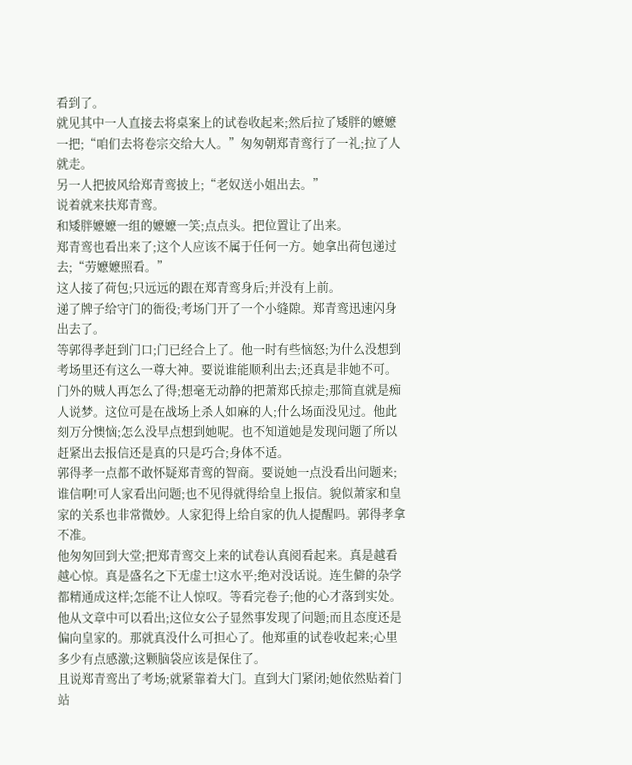看到了。
就见其中一人直接去将桌案上的试卷收起来;然后拉了矮胖的嬷嬷一把;“咱们去将卷宗交给大人。”匆匆朝郑青鸾行了一礼;拉了人就走。
另一人把披风给郑青鸾披上;“老奴送小姐出去。”
说着就来扶郑青鸾。
和矮胖嬷嬷一组的嬷嬷一笑;点点头。把位置让了出来。
郑青鸾也看出来了;这个人应该不属于任何一方。她拿出荷包递过去;“劳嬷嬷照看。”
这人接了荷包;只远远的跟在郑青鸾身后;并没有上前。
递了牌子给守门的衙役;考场门开了一个小缝隙。郑青鸾迅速闪身出去了。
等郭得孝赶到门口;门已经合上了。他一时有些恼怒;为什么没想到考场里还有这么一尊大神。要说谁能顺利出去;还真是非她不可。门外的贼人再怎么了得;想毫无动静的把萧郑氏掠走;那简直就是痴人说梦。这位可是在战场上杀人如麻的人;什么场面没见过。他此刻万分懊恼;怎么没早点想到她呢。也不知道她是发现问题了所以赶紧出去报信还是真的只是巧合;身体不适。
郭得孝一点都不敢怀疑郑青鸾的智商。要说她一点没看出问题来;谁信啊!可人家看出问题;也不见得就得给皇上报信。貌似萧家和皇家的关系也非常微妙。人家犯得上给自家的仇人提醒吗。郭得孝拿不准。
他匆匆回到大堂;把郑青鸾交上来的试卷认真阅看起来。真是越看越心惊。真是盛名之下无虚士!这水平;绝对没话说。连生僻的杂学都精通成这样;怎能不让人惊叹。等看完卷子;他的心才落到实处。他从文章中可以看出;这位女公子显然事发现了问题;而且态度还是偏向皇家的。那就真没什么可担心了。他郑重的试卷收起来;心里多少有点感激;这颗脑袋应该是保住了。
且说郑青鸾出了考场;就紧靠着大门。直到大门紧闭;她依然贴着门站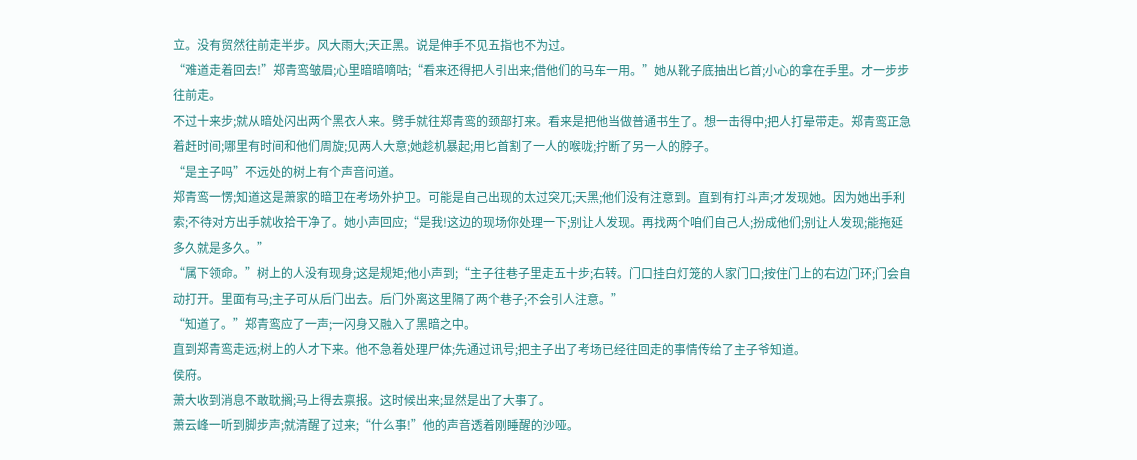立。没有贸然往前走半步。风大雨大;天正黑。说是伸手不见五指也不为过。
“难道走着回去!”郑青鸾皱眉;心里暗暗嘀咕;“看来还得把人引出来;借他们的马车一用。”她从靴子底抽出匕首;小心的拿在手里。才一步步往前走。
不过十来步;就从暗处闪出两个黑衣人来。劈手就往郑青鸾的颈部打来。看来是把他当做普通书生了。想一击得中;把人打晕带走。郑青鸾正急着赶时间;哪里有时间和他们周旋;见两人大意;她趁机暴起;用匕首割了一人的喉咙;拧断了另一人的脖子。
“是主子吗”不远处的树上有个声音问道。
郑青鸾一愣;知道这是萧家的暗卫在考场外护卫。可能是自己出现的太过突兀;天黑;他们没有注意到。直到有打斗声;才发现她。因为她出手利索;不待对方出手就收拾干净了。她小声回应;“是我!这边的现场你处理一下;别让人发现。再找两个咱们自己人;扮成他们;别让人发现;能拖延多久就是多久。”
“属下领命。”树上的人没有现身;这是规矩;他小声到;“主子往巷子里走五十步;右转。门口挂白灯笼的人家门口;按住门上的右边门环;门会自动打开。里面有马;主子可从后门出去。后门外离这里隔了两个巷子;不会引人注意。”
“知道了。”郑青鸾应了一声;一闪身又融入了黑暗之中。
直到郑青鸾走远;树上的人才下来。他不急着处理尸体;先通过讯号;把主子出了考场已经往回走的事情传给了主子爷知道。
侯府。
萧大收到消息不敢耽搁;马上得去禀报。这时候出来;显然是出了大事了。
萧云峰一听到脚步声;就清醒了过来;“什么事!”他的声音透着刚睡醒的沙哑。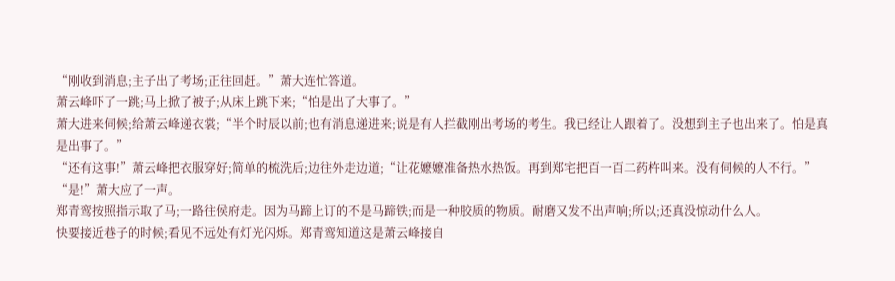“刚收到消息;主子出了考场;正往回赶。”萧大连忙答道。
萧云峰吓了一跳;马上掀了被子;从床上跳下来;“怕是出了大事了。”
萧大进来伺候;给萧云峰递衣裳;“半个时辰以前;也有消息递进来;说是有人拦截刚出考场的考生。我已经让人跟着了。没想到主子也出来了。怕是真是出事了。”
“还有这事!”萧云峰把衣服穿好;简单的梳洗后;边往外走边道;“让花嬷嬷准备热水热饭。再到郑宅把百一百二药杵叫来。没有伺候的人不行。”
“是!”萧大应了一声。
郑青鸾按照指示取了马;一路往侯府走。因为马蹄上订的不是马蹄铁;而是一种胶质的物质。耐磨又发不出声响;所以;还真没惊动什么人。
快要接近巷子的时候;看见不远处有灯光闪烁。郑青鸾知道这是萧云峰接自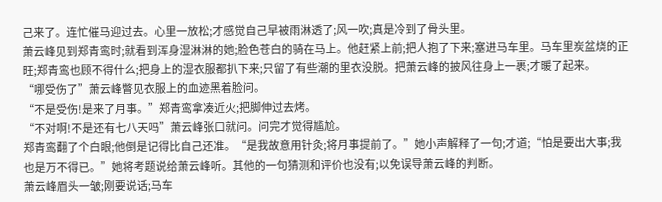己来了。连忙催马迎过去。心里一放松;才感觉自己早被雨淋透了;风一吹;真是冷到了骨头里。
萧云峰见到郑青鸾时;就看到浑身湿淋淋的她;脸色苍白的骑在马上。他赶紧上前;把人抱了下来;塞进马车里。马车里炭盆烧的正旺;郑青鸾也顾不得什么;把身上的湿衣服都扒下来;只留了有些潮的里衣没脱。把萧云峰的披风往身上一裹;才暖了起来。
“哪受伤了”萧云峰瞥见衣服上的血迹黑着脸问。
“不是受伤!是来了月事。”郑青鸾拿凑近火;把脚伸过去烤。
“不对啊!不是还有七八天吗”萧云峰张口就问。问完才觉得尴尬。
郑青鸾翻了个白眼;他倒是记得比自己还准。“是我故意用针灸;将月事提前了。”她小声解释了一句;才道;“怕是要出大事;我也是万不得已。”她将考题说给萧云峰听。其他的一句猜测和评价也没有;以免误导萧云峰的判断。
萧云峰眉头一皱;刚要说话;马车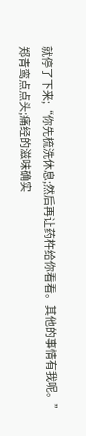就停了下来;“你先梳洗休息;然后再让药杵给你看看。其他的事情有我呢。”
郑青鸾点点头;痛经的滋味确实